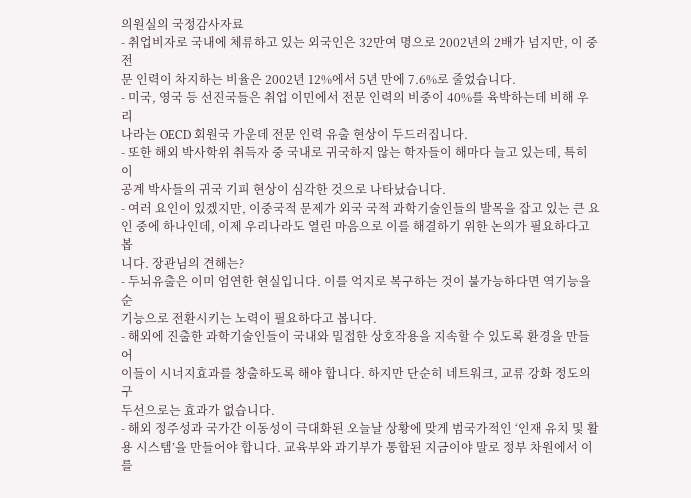의원실의 국정감사자료
- 취업비자로 국내에 체류하고 있는 외국인은 32만여 명으로 2002년의 2배가 넘지만, 이 중 전
문 인력이 차지하는 비율은 2002년 12%에서 5년 만에 7.6%로 줄었습니다.
- 미국, 영국 등 선진국들은 취업 이민에서 전문 인력의 비중이 40%를 육박하는데 비해 우리
나라는 OECD 회원국 가운데 전문 인력 유출 현상이 두드러집니다.
- 또한 해외 박사학위 취득자 중 국내로 귀국하지 않는 학자들이 해마다 늘고 있는데, 특히 이
공계 박사들의 귀국 기피 현상이 심각한 것으로 나타났습니다.
- 여러 요인이 있겠지만, 이중국적 문제가 외국 국적 과학기술인들의 발목을 잡고 있는 큰 요
인 중에 하나인데, 이제 우리나라도 열린 마음으로 이를 해결하기 위한 논의가 필요하다고 봅
니다. 장관님의 견해는?
- 두뇌유출은 이미 엄연한 현실입니다. 이를 억지로 복구하는 것이 불가능하다면 역기능을 순
기능으로 전환시키는 노력이 필요하다고 봅니다.
- 해외에 진출한 과학기술인들이 국내와 밀접한 상호작용을 지속할 수 있도록 환경을 만들어
이들이 시너지효과를 창출하도록 해야 합니다. 하지만 단순히 네트워크, 교류 강화 정도의 구
두선으로는 효과가 없습니다.
- 해외 정주성과 국가간 이동성이 극대화된 오늘날 상황에 맞게 범국가적인 ‘인재 유치 및 활
용 시스템’을 만들어야 합니다. 교육부와 과기부가 통합된 지금이야 말로 정부 차원에서 이를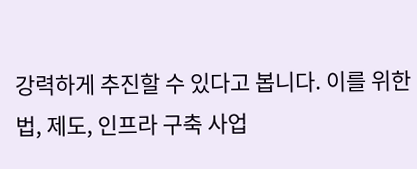강력하게 추진할 수 있다고 봅니다. 이를 위한 법, 제도, 인프라 구축 사업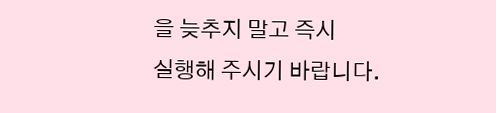을 늦추지 말고 즉시
실행해 주시기 바랍니다.